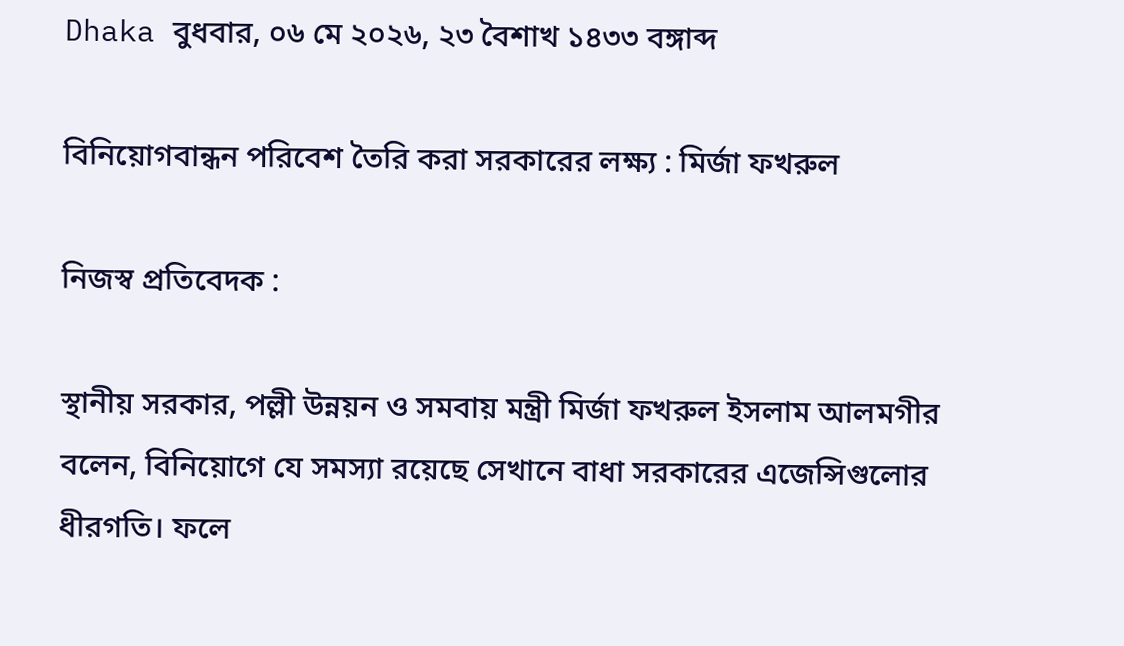Dhaka বুধবার, ০৬ মে ২০২৬, ২৩ বৈশাখ ১৪৩৩ বঙ্গাব্দ

বিনিয়োগবান্ধন পরিবেশ তৈরি করা সরকারের লক্ষ্য : মির্জা ফখরুল

নিজস্ব প্রতিবেদক :

স্থানীয় সরকার, পল্লী উন্নয়ন ও সমবায় মন্ত্রী মির্জা ফখরুল ইসলাম আলমগীর বলেন, বিনিয়োগে যে সমস্যা রয়েছে সেখানে বাধা সরকারের এজেন্সিগুলোর ধীরগতি। ফলে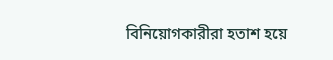বিনিয়োগকারীরা হতাশ হয়ে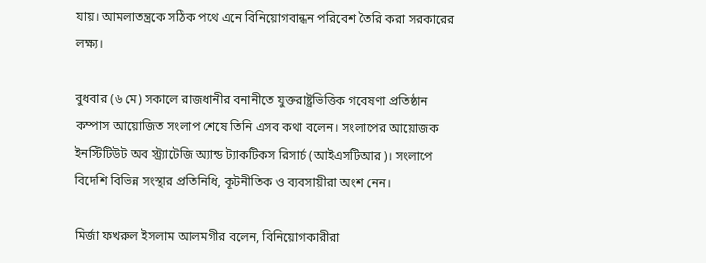যায়। আমলাতন্ত্রকে সঠিক পথে এনে বিনিয়োগবান্ধন পরিবেশ তৈরি করা সরকারের লক্ষ্য।

বুধবার (৬ মে) সকালে রাজধানীর বনানীতে যুক্তরাষ্ট্রভিত্তিক গবেষণা প্রতিষ্ঠান কম্পাস আয়োজিত সংলাপ শেষে তিনি এসব কথা বলেন। সংলাপের আয়োজক ইনস্টিটিউট অব স্ট্র্যাটেজি অ্যান্ড ট্যাকটিকস রিসার্চ (আইএসটিআর)। সংলাপে বিদেশি বিভিন্ন সংস্থার প্রতিনিধি, কূটনীতিক ও ব্যবসায়ীরা অংশ নেন।

মির্জা ফখরুল ইসলাম আলমগীর বলেন, বিনিয়োগকারীরা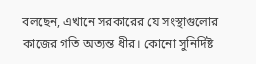বলছেন, এখানে সরকারের যে সংস্থাগুলোর কাজের গতি অত্যন্ত ধীর। কোনো সুনির্দিষ্ট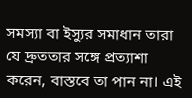সমস্যা বা ইস্যুর সমাধান তারা যে দ্রুততার সঙ্গে প্রত্যাশা করেন, বাস্তবে তা পান না। এই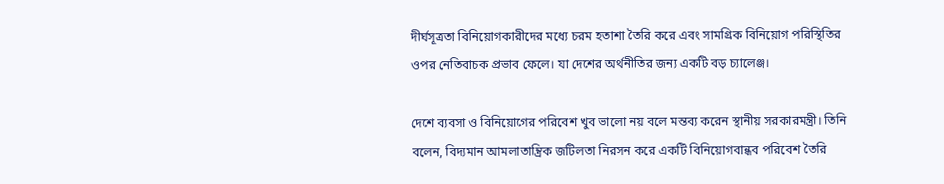দীর্ঘসূত্রতা বিনিয়োগকারীদের মধ্যে চরম হতাশা তৈরি করে এবং সামগ্রিক বিনিয়োগ পরিস্থিতির ওপর নেতিবাচক প্রভাব ফেলে। যা দেশের অর্থনীতির জন্য একটি বড় চ্যালেঞ্জ।

দেশে ব্যবসা ও বিনিয়োগের পরিবেশ খুব ভালো নয় বলে মন্তব্য করেন স্থানীয় সরকারমন্ত্রী। তিনি বলেন, বিদ্যমান আমলাতান্ত্রিক জটিলতা নিরসন করে একটি বিনিয়োগবান্ধব পরিবেশ তৈরি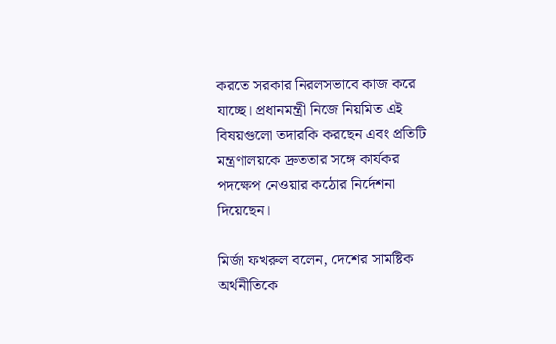করতে সরকার নিরলসভাবে কাজ করে যাচ্ছে। প্রধানমন্ত্রী নিজে নিয়মিত এই বিষয়গুলো তদারকি করছেন এবং প্রতিটি মন্ত্রণালয়কে দ্রুততার সঙ্গে কার্যকর পদক্ষেপ নেওয়ার কঠোর নির্দেশনা দিয়েছেন।

মির্জা ফখরুল বলেন, দেশের সামষ্টিক অর্থনীতিকে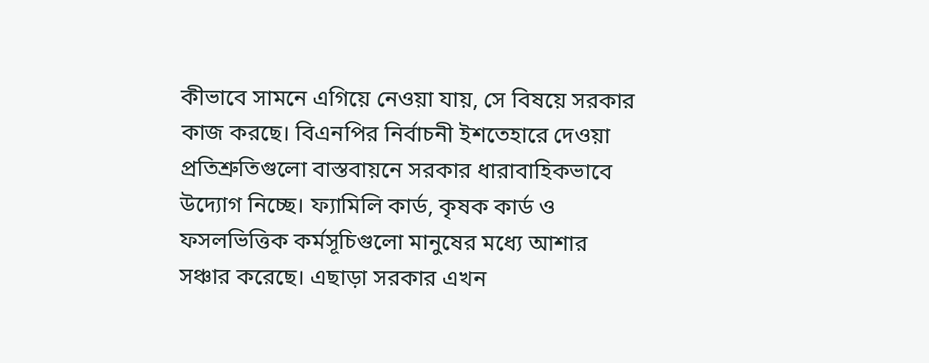কীভাবে সামনে এগিয়ে নেওয়া যায়, সে বিষয়ে সরকার কাজ করছে। বিএনপির নির্বাচনী ইশতেহারে দেওয়া প্রতিশ্রুতিগুলো বাস্তবায়নে সরকার ধারাবাহিকভাবে উদ্যোগ নিচ্ছে। ফ্যামিলি কার্ড, কৃষক কার্ড ও ফসলভিত্তিক কর্মসূচিগুলো মানুষের মধ্যে আশার সঞ্চার করেছে। এছাড়া সরকার এখন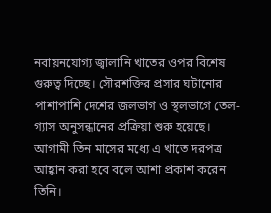নবায়নযোগ্য জ্বালানি খাতের ওপর বিশেষ গুরুত্ব দিচ্ছে। সৌরশক্তির প্রসার ঘটানোর পাশাপাশি দেশের জলভাগ ও স্থলভাগে তেল-গ্যাস অনুসন্ধানের প্রক্রিয়া শুরু হয়েছে। আগামী তিন মাসের মধ্যে এ খাতে দরপত্র আহ্বান করা হবে বলে আশা প্রকাশ করেন তিনি।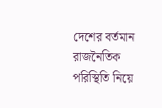দেশের বর্তমান রাজনৈতিক পরিস্থিতি নিয়ে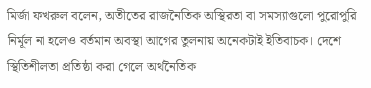মির্জা ফখরুল বলেন, অতীতের রাজনৈতিক অস্থিরতা বা সমস্যাগুলো পুরোপুরি নির্মূল না হলেও বর্তমান অবস্থা আগের তুলনায় অনেকটাই ইতিবাচক। দেশে স্থিতিশীলতা প্রতিষ্ঠা করা গেলে অর্থনৈতিক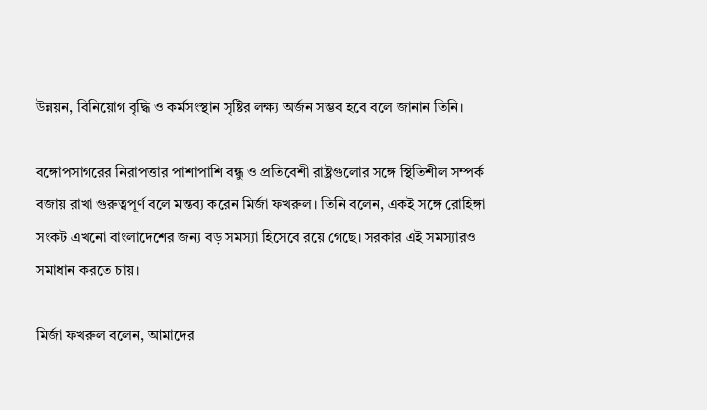উন্নয়ন, বিনিয়োগ বৃদ্ধি ও কর্মসংস্থান সৃষ্টির লক্ষ্য অর্জন সম্ভব হবে বলে জানান তিনি।

বঙ্গোপসাগরের নিরাপত্তার পাশাপাশি বন্ধু ও প্রতিবেশী রাষ্ট্রগুলোর সঙ্গে স্থিতিশীল সম্পর্ক বজায় রাখা গুরুত্বপূর্ণ বলে মন্তব্য করেন মির্জা ফখরুল। তিনি বলেন, একই সঙ্গে রোহিঙ্গা সংকট এখনো বাংলাদেশের জন্য বড় সমস্যা হিসেবে রয়ে গেছে। সরকার এই সমস্যারও সমাধান করতে চায়।

মির্জা ফখরুল বলেন, আমাদের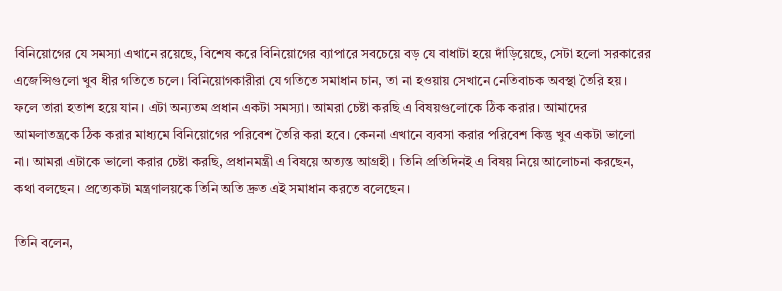বিনিয়োগের যে সমস্যা এখানে রয়েছে, বিশেষ করে বিনিয়োগের ব্যাপারে সবচেয়ে বড় যে বাধাটা হয়ে দাঁড়িয়েছে, সেটা হলো সরকারের এজেন্সিগুলো খুব ধীর গতিতে চলে। বিনিয়োগকারীরা যে গতিতে সমাধান চান, তা না হওয়ায় সেখানে নেতিবাচক অবস্থা তৈরি হয়। ফলে তারা হতাশ হয়ে যান। এটা অন্যতম প্রধান একটা সমস্যা। আমরা চেষ্টা করছি এ বিষয়গুলোকে ঠিক করার। আমাদের আমলাতন্ত্রকে ঠিক করার মাধ্যমে বিনিয়োগের পরিবেশ তৈরি করা হবে। কেননা এখানে ব্যবসা করার পরিবেশ কিন্তু খুব একটা ভালো না। আমরা এটাকে ভালো করার চেষ্টা করছি, প্রধানমন্ত্রী এ বিষয়ে অত্যন্ত আগ্রহী। তিনি প্রতিদিনই এ বিষয় নিয়ে আলোচনা করছেন, কথা বলছেন। প্রত্যেকটা মন্ত্রণালয়কে তিনি অতি দ্রুত এই সমাধান করতে বলেছেন।

তিনি বলেন,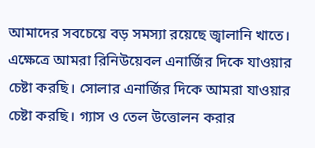আমাদের সবচেয়ে বড় সমস্যা রয়েছে জ্বালানি খাতে। এক্ষেত্রে আমরা রিনিউয়েবল এনার্জির দিকে যাওয়ার চেষ্টা করছি। সোলার এনার্জির দিকে আমরা যাওয়ার চেষ্টা করছি। গ্যাস ও তেল উত্তোলন করার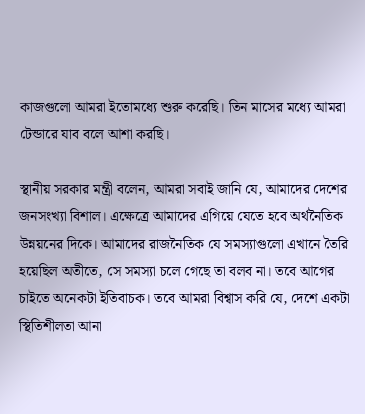কাজগুলো আমরা ইতোমধ্যে শুরু করেছি। তিন মাসের মধ্যে আমরা টেন্ডারে যাব বলে আশা করছি।

স্থানীয় সরকার মন্ত্রী বলেন, আমরা সবাই জানি যে, আমাদের দেশের জনসংখ্যা বিশাল। এক্ষেত্রে আমাদের এগিয়ে যেতে হবে অর্থনৈতিক উন্নয়নের দিকে। আমাদের রাজনৈতিক যে সমস্যাগুলো এখানে তৈরি হয়েছিল অতীতে, সে সমস্যা চলে গেছে তা বলব না। তবে আগের চাইতে অনেকটা ইতিবাচক। তবে আমরা বিশ্বাস করি যে, দেশে একটা স্থিতিশীলতা আনা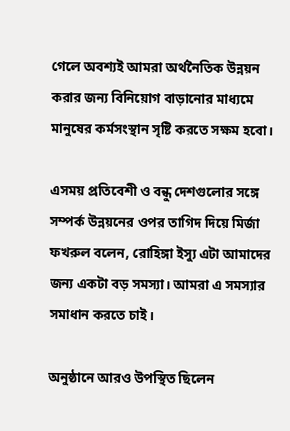গেলে অবশ্যই আমরা অর্থনৈতিক উন্নয়ন করার জন্য বিনিয়োগ বাড়ানোর মাধ্যমে মানুষের কর্মসংস্থান সৃষ্টি করতে সক্ষম হবো।

এসময় প্রতিবেশী ও বন্ধু দেশগুলোর সঙ্গে সম্পর্ক উন্নয়নের ওপর তাগিদ দিয়ে মির্জা ফখরুল বলেন, রোহিঙ্গা ইস্যু এটা আমাদের জন্য একটা বড় সমস্যা। আমরা এ সমস্যার সমাধান করতে চাই।

অনুষ্ঠানে আরও উপস্থিত ছিলেন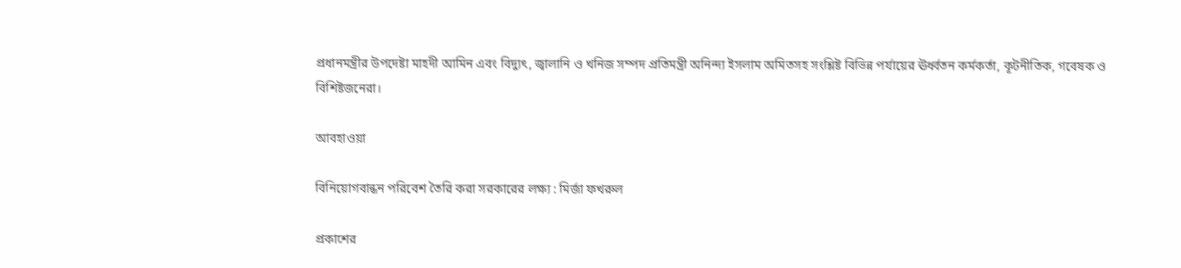প্রধানমন্ত্রীর উপদেষ্টা মাহদী আমিন এবং বিদ্যুৎ, জ্বালানি ও খনিজ সম্পদ প্রতিমন্ত্রী অনিন্দ্য ইসলাম অমিতসহ সংশ্লিষ্ট বিভিন্ন পর্যায়ের ঊর্ধ্বতন কর্মকর্তা, কূটনীতিক, গবেষক ও বিশিষ্টজনেরা।

আবহাওয়া

বিনিয়োগবান্ধন পরিবেশ তৈরি করা সরকারের লক্ষ্য : মির্জা ফখরুল

প্রকাশের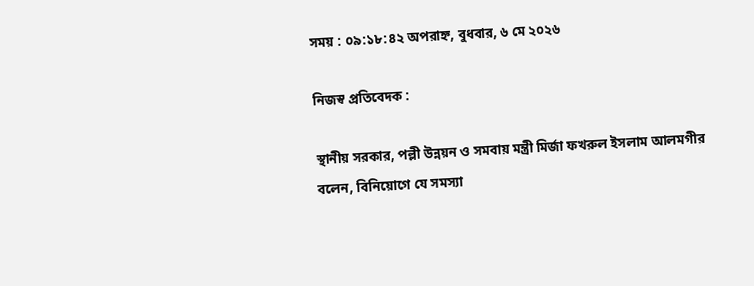সময় : ০৯:১৮:৪২ অপরাহ্ন, বুধবার, ৬ মে ২০২৬

নিজস্ব প্রতিবেদক :

স্থানীয় সরকার, পল্লী উন্নয়ন ও সমবায় মন্ত্রী মির্জা ফখরুল ইসলাম আলমগীর বলেন, বিনিয়োগে যে সমস্যা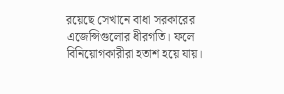রয়েছে সেখানে বাধা সরকারের এজেন্সিগুলোর ধীরগতি। ফলে বিনিয়োগকারীরা হতাশ হয়ে যায়।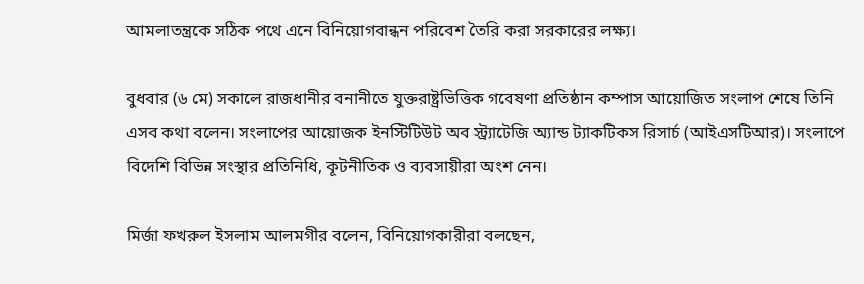আমলাতন্ত্রকে সঠিক পথে এনে বিনিয়োগবান্ধন পরিবেশ তৈরি করা সরকারের লক্ষ্য।

বুধবার (৬ মে) সকালে রাজধানীর বনানীতে যুক্তরাষ্ট্রভিত্তিক গবেষণা প্রতিষ্ঠান কম্পাস আয়োজিত সংলাপ শেষে তিনি এসব কথা বলেন। সংলাপের আয়োজক ইনস্টিটিউট অব স্ট্র্যাটেজি অ্যান্ড ট্যাকটিকস রিসার্চ (আইএসটিআর)। সংলাপে বিদেশি বিভিন্ন সংস্থার প্রতিনিধি, কূটনীতিক ও ব্যবসায়ীরা অংশ নেন।

মির্জা ফখরুল ইসলাম আলমগীর বলেন, বিনিয়োগকারীরা বলছেন,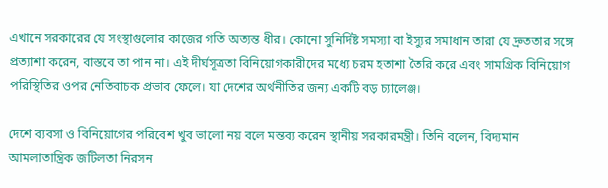এখানে সরকারের যে সংস্থাগুলোর কাজের গতি অত্যন্ত ধীর। কোনো সুনির্দিষ্ট সমস্যা বা ইস্যুর সমাধান তারা যে দ্রুততার সঙ্গে প্রত্যাশা করেন, বাস্তবে তা পান না। এই দীর্ঘসূত্রতা বিনিয়োগকারীদের মধ্যে চরম হতাশা তৈরি করে এবং সামগ্রিক বিনিয়োগ পরিস্থিতির ওপর নেতিবাচক প্রভাব ফেলে। যা দেশের অর্থনীতির জন্য একটি বড় চ্যালেঞ্জ।

দেশে ব্যবসা ও বিনিয়োগের পরিবেশ খুব ভালো নয় বলে মন্তব্য করেন স্থানীয় সরকারমন্ত্রী। তিনি বলেন, বিদ্যমান আমলাতান্ত্রিক জটিলতা নিরসন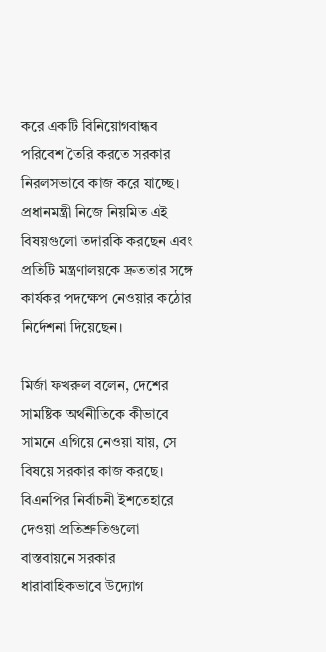করে একটি বিনিয়োগবান্ধব পরিবেশ তৈরি করতে সরকার নিরলসভাবে কাজ করে যাচ্ছে। প্রধানমন্ত্রী নিজে নিয়মিত এই বিষয়গুলো তদারকি করছেন এবং প্রতিটি মন্ত্রণালয়কে দ্রুততার সঙ্গে কার্যকর পদক্ষেপ নেওয়ার কঠোর নির্দেশনা দিয়েছেন।

মির্জা ফখরুল বলেন, দেশের সামষ্টিক অর্থনীতিকে কীভাবে সামনে এগিয়ে নেওয়া যায়, সে বিষয়ে সরকার কাজ করছে। বিএনপির নির্বাচনী ইশতেহারে দেওয়া প্রতিশ্রুতিগুলো বাস্তবায়নে সরকার ধারাবাহিকভাবে উদ্যোগ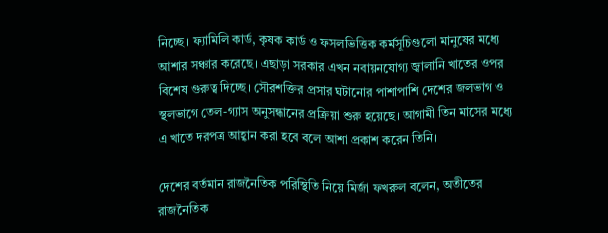নিচ্ছে। ফ্যামিলি কার্ড, কৃষক কার্ড ও ফসলভিত্তিক কর্মসূচিগুলো মানুষের মধ্যে আশার সঞ্চার করেছে। এছাড়া সরকার এখন নবায়নযোগ্য জ্বালানি খাতের ওপর বিশেষ গুরুত্ব দিচ্ছে। সৌরশক্তির প্রসার ঘটানোর পাশাপাশি দেশের জলভাগ ও স্থলভাগে তেল-গ্যাস অনুসন্ধানের প্রক্রিয়া শুরু হয়েছে। আগামী তিন মাসের মধ্যে এ খাতে দরপত্র আহ্বান করা হবে বলে আশা প্রকাশ করেন তিনি।

দেশের বর্তমান রাজনৈতিক পরিস্থিতি নিয়ে মির্জা ফখরুল বলেন, অতীতের রাজনৈতিক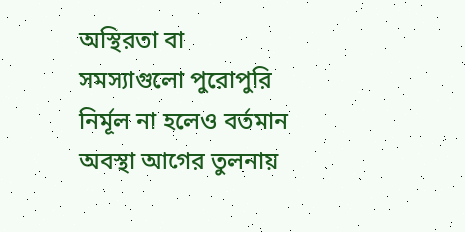অস্থিরতা বা সমস্যাগুলো পুরোপুরি নির্মূল না হলেও বর্তমান অবস্থা আগের তুলনায়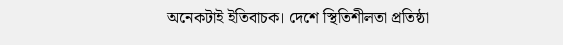অনেকটাই ইতিবাচক। দেশে স্থিতিশীলতা প্রতিষ্ঠা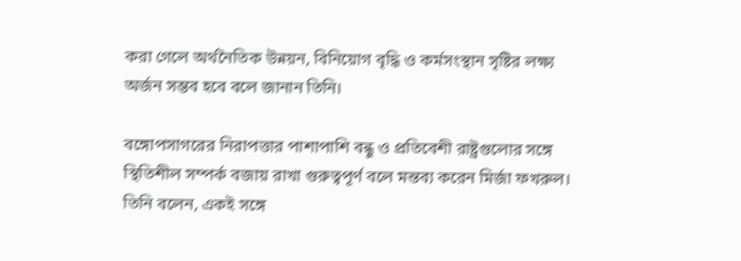করা গেলে অর্থনৈতিক উন্নয়ন, বিনিয়োগ বৃদ্ধি ও কর্মসংস্থান সৃষ্টির লক্ষ্য অর্জন সম্ভব হবে বলে জানান তিনি।

বঙ্গোপসাগরের নিরাপত্তার পাশাপাশি বন্ধু ও প্রতিবেশী রাষ্ট্রগুলোর সঙ্গে স্থিতিশীল সম্পর্ক বজায় রাখা গুরুত্বপূর্ণ বলে মন্তব্য করেন মির্জা ফখরুল। তিনি বলেন, একই সঙ্গে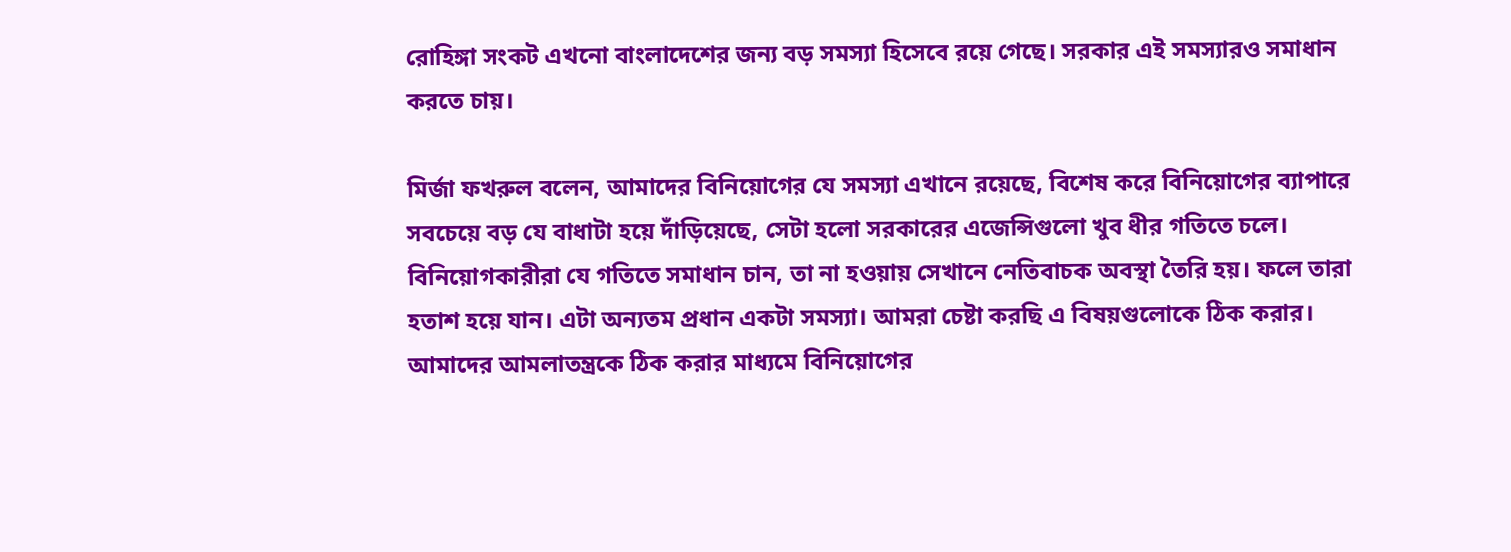রোহিঙ্গা সংকট এখনো বাংলাদেশের জন্য বড় সমস্যা হিসেবে রয়ে গেছে। সরকার এই সমস্যারও সমাধান করতে চায়।

মির্জা ফখরুল বলেন, আমাদের বিনিয়োগের যে সমস্যা এখানে রয়েছে, বিশেষ করে বিনিয়োগের ব্যাপারে সবচেয়ে বড় যে বাধাটা হয়ে দাঁড়িয়েছে, সেটা হলো সরকারের এজেন্সিগুলো খুব ধীর গতিতে চলে। বিনিয়োগকারীরা যে গতিতে সমাধান চান, তা না হওয়ায় সেখানে নেতিবাচক অবস্থা তৈরি হয়। ফলে তারা হতাশ হয়ে যান। এটা অন্যতম প্রধান একটা সমস্যা। আমরা চেষ্টা করছি এ বিষয়গুলোকে ঠিক করার। আমাদের আমলাতন্ত্রকে ঠিক করার মাধ্যমে বিনিয়োগের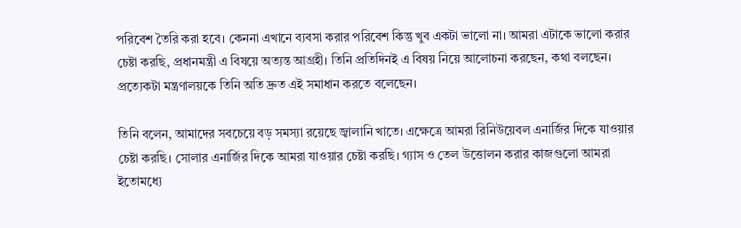পরিবেশ তৈরি করা হবে। কেননা এখানে ব্যবসা করার পরিবেশ কিন্তু খুব একটা ভালো না। আমরা এটাকে ভালো করার চেষ্টা করছি, প্রধানমন্ত্রী এ বিষয়ে অত্যন্ত আগ্রহী। তিনি প্রতিদিনই এ বিষয় নিয়ে আলোচনা করছেন, কথা বলছেন। প্রত্যেকটা মন্ত্রণালয়কে তিনি অতি দ্রুত এই সমাধান করতে বলেছেন।

তিনি বলেন, আমাদের সবচেয়ে বড় সমস্যা রয়েছে জ্বালানি খাতে। এক্ষেত্রে আমরা রিনিউয়েবল এনার্জির দিকে যাওয়ার চেষ্টা করছি। সোলার এনার্জির দিকে আমরা যাওয়ার চেষ্টা করছি। গ্যাস ও তেল উত্তোলন করার কাজগুলো আমরা ইতোমধ্যে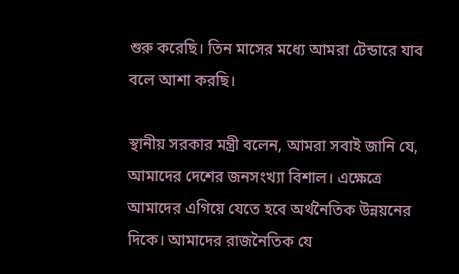শুরু করেছি। তিন মাসের মধ্যে আমরা টেন্ডারে যাব বলে আশা করছি।

স্থানীয় সরকার মন্ত্রী বলেন, আমরা সবাই জানি যে, আমাদের দেশের জনসংখ্যা বিশাল। এক্ষেত্রে আমাদের এগিয়ে যেতে হবে অর্থনৈতিক উন্নয়নের দিকে। আমাদের রাজনৈতিক যে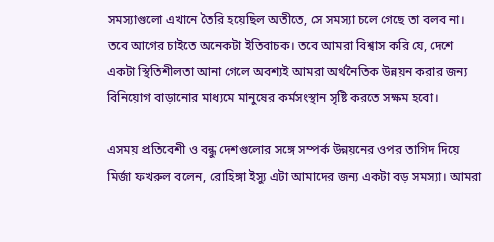সমস্যাগুলো এখানে তৈরি হয়েছিল অতীতে, সে সমস্যা চলে গেছে তা বলব না। তবে আগের চাইতে অনেকটা ইতিবাচক। তবে আমরা বিশ্বাস করি যে, দেশে একটা স্থিতিশীলতা আনা গেলে অবশ্যই আমরা অর্থনৈতিক উন্নয়ন করার জন্য বিনিয়োগ বাড়ানোর মাধ্যমে মানুষের কর্মসংস্থান সৃষ্টি করতে সক্ষম হবো।

এসময় প্রতিবেশী ও বন্ধু দেশগুলোর সঙ্গে সম্পর্ক উন্নয়নের ওপর তাগিদ দিয়ে মির্জা ফখরুল বলেন, রোহিঙ্গা ইস্যু এটা আমাদের জন্য একটা বড় সমস্যা। আমরা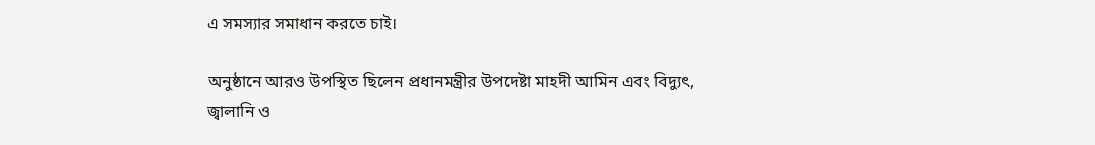এ সমস্যার সমাধান করতে চাই।

অনুষ্ঠানে আরও উপস্থিত ছিলেন প্রধানমন্ত্রীর উপদেষ্টা মাহদী আমিন এবং বিদ্যুৎ, জ্বালানি ও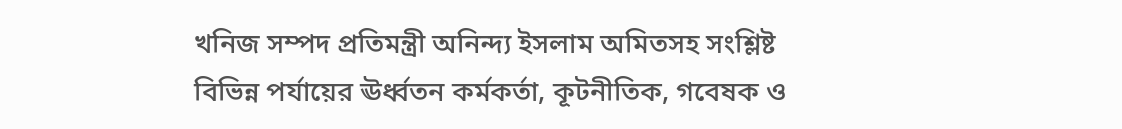খনিজ সম্পদ প্রতিমন্ত্রী অনিন্দ্য ইসলাম অমিতসহ সংশ্লিষ্ট বিভিন্ন পর্যায়ের ঊর্ধ্বতন কর্মকর্তা, কূটনীতিক, গবেষক ও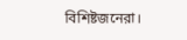বিশিষ্টজনেরা।